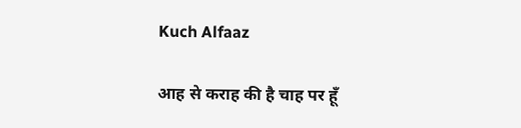Kuch Alfaaz

आह से कराह की है चाह पर हूँ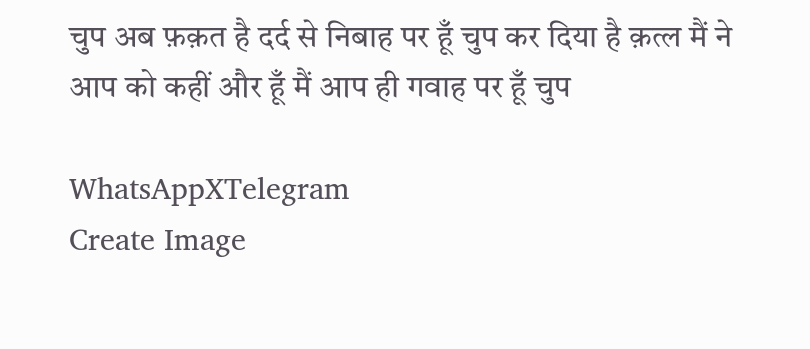चुप अब फ़क़त है दर्द से निबाह पर हूँ चुप कर दिया है क़त्ल मैं ने आप को कहीं और हूँ मैं आप ही गवाह पर हूँ चुप

WhatsAppXTelegram
Create Image